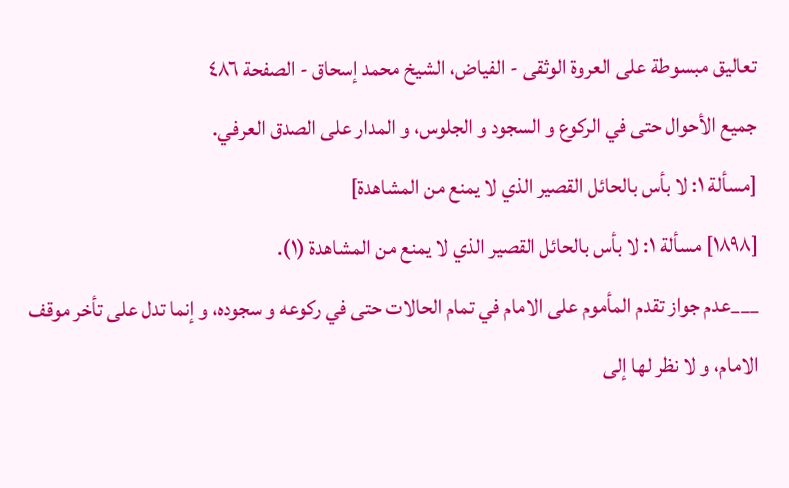تعاليق مبسوطة على العروة الوثقى - الفياض، الشيخ محمد إسحاق - الصفحة ٤٨٦
جميع الأحوال حتى في الركوع و السجود و الجلوس، و المدار على الصدق العرفي.
[مسألة ١: لا بأس بالحائل القصير الذي لا يمنع من المشاهدة]
[١٨٩٨] مسألة ١: لا بأس بالحائل القصير الذي لا يمنع من المشاهدة (١).
___عدم جواز تقدم المأموم على الامام في تمام الحالات حتى في ركوعه و سجوده، و إنما تدل على تأخر موقف الامام، و لا نظر لها إلى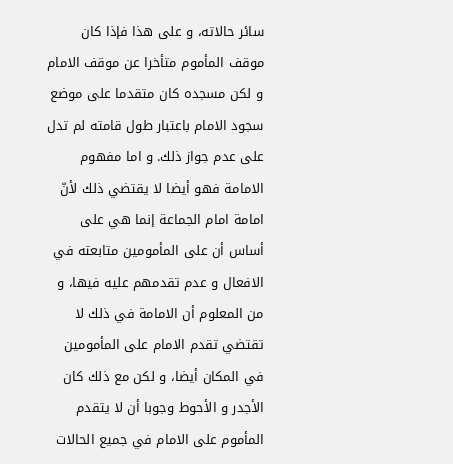سائر حالاته، و على هذا فإذا كان موقف المأموم متأخرا عن موقف الامام و لكن مسجده كان متقدما على موضع سجود الامام باعتبار طول قامته لم تدل على عدم جواز ذلك. و اما مفهوم الامامة فهو أيضا لا يقتضي ذلك لأنّ امامة امام الجماعة إنما هي على أساس أن على المأمومين متابعته في الافعال و عدم تقدمهم عليه فيها، و من المعلوم أن الامامة في ذلك لا تقتضي تقدم الامام على المأمومين في المكان أيضا، و لكن مع ذلك كان الأجدر و الأحوط وجوبا أن لا يتقدم المأموم على الامام في جميع الحالات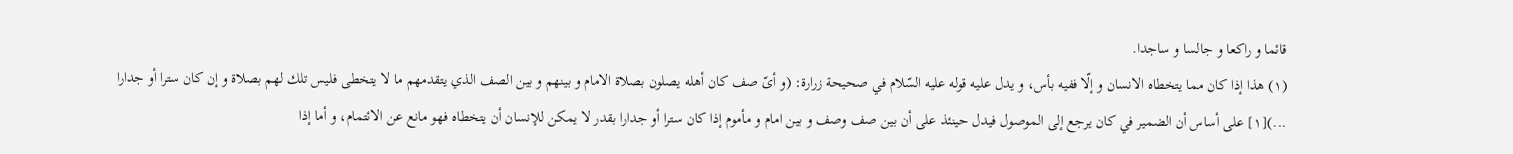قائما و راكعا و جالسا و ساجدا.
(١) هذا إذا كان مما يتخطاه الانسان و إلّا ففيه بأس، و يدل عليه قوله عليه السّلام في صحيحة زرارة: (و أىّ صف كان أهله يصلون بصلاة الامام و بينهم و بين الصف الذي يتقدمهم ما لا يتخطى فليس تلك لهم بصلاة و إن كان سترا أو جدارا ...)[١] على أساس أن الضمير في كان يرجع إلى الموصول فيدل حينئذ على أن بين صف وصف و بين امام و مأموم إذا كان سترا أو جدارا بقدر لا يمكن للإنسان أن يتخطاه فهو مانع عن الائتمام، و أما إذا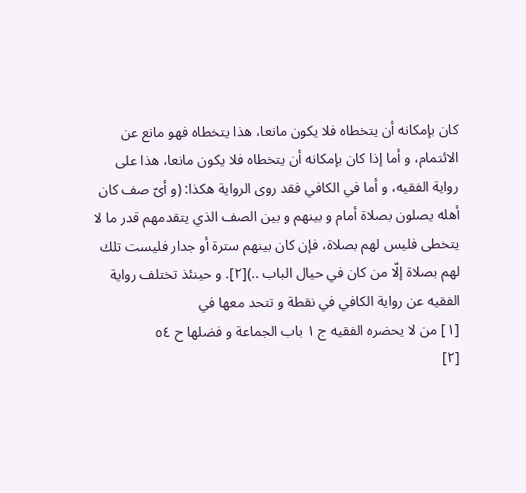كان بإمكانه أن يتخطاه فلا يكون مانعا، هذا يتخطاه فهو مانع عن الائتمام، و أما إذا كان بإمكانه أن يتخطاه فلا يكون مانعا، هذا على رواية الفقيه، و أما في الكافي فقد روى الرواية هكذا: (و أىّ صف كان أهله يصلون بصلاة أمام و بينهم و بين الصف الذي يتقدمهم قدر ما لا يتخطى فليس لهم بصلاة، فإن كان بينهم سترة أو جدار فليست تلك لهم بصلاة إلّا من كان في حيال الباب ..)[٢]. و حينئذ تختلف رواية الفقيه عن رواية الكافي في نقطة و تتحد معها في
[١] من لا يحضره الفقيه ج ١ باب الجماعة و فضلها ح ٥٤
[٢]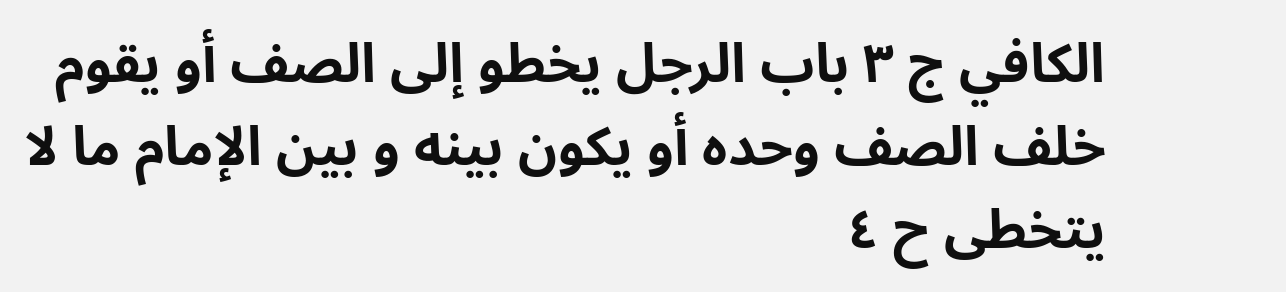الكافي ج ٣ باب الرجل يخطو إلى الصف أو يقوم خلف الصف وحده أو يكون بينه و بين الإمام ما لا يتخطى ح ٤